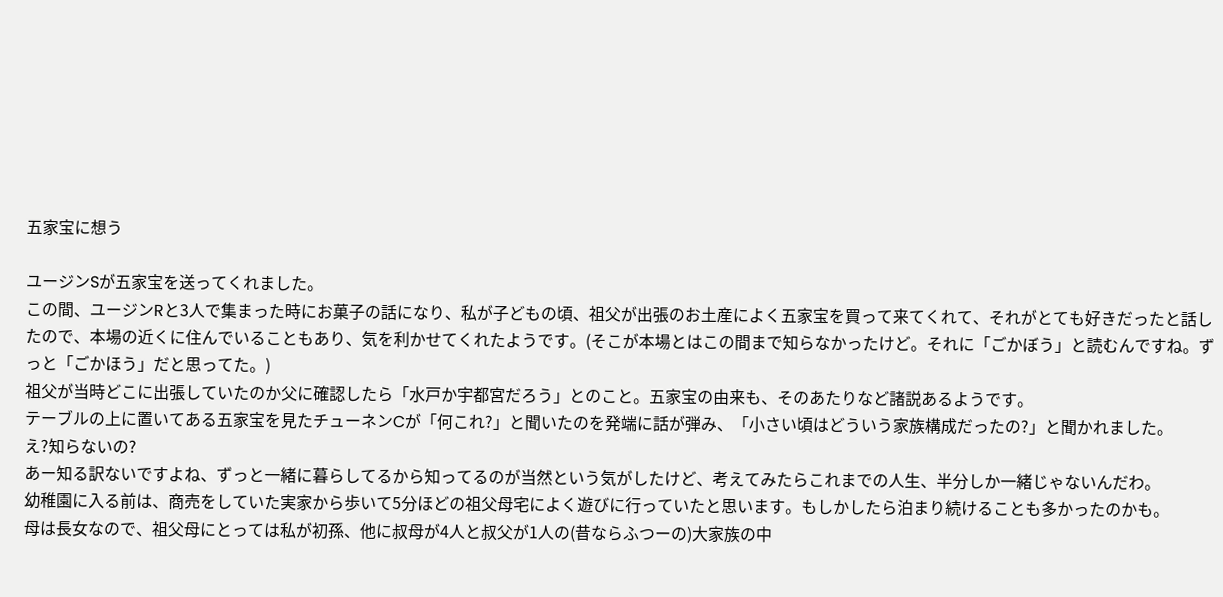五家宝に想う

ユージンSが五家宝を送ってくれました。
この間、ユージンRと3人で集まった時にお菓子の話になり、私が子どもの頃、祖父が出張のお土産によく五家宝を買って来てくれて、それがとても好きだったと話したので、本場の近くに住んでいることもあり、気を利かせてくれたようです。(そこが本場とはこの間まで知らなかったけど。それに「ごかぼう」と読むんですね。ずっと「ごかほう」だと思ってた。)
祖父が当時どこに出張していたのか父に確認したら「水戸か宇都宮だろう」とのこと。五家宝の由来も、そのあたりなど諸説あるようです。
テーブルの上に置いてある五家宝を見たチューネンCが「何これ?」と聞いたのを発端に話が弾み、「小さい頃はどういう家族構成だったの?」と聞かれました。
え?知らないの?
あー知る訳ないですよね、ずっと一緒に暮らしてるから知ってるのが当然という気がしたけど、考えてみたらこれまでの人生、半分しか一緒じゃないんだわ。
幼稚園に入る前は、商売をしていた実家から歩いて5分ほどの祖父母宅によく遊びに行っていたと思います。もしかしたら泊まり続けることも多かったのかも。
母は長女なので、祖父母にとっては私が初孫、他に叔母が4人と叔父が1人の(昔ならふつーの)大家族の中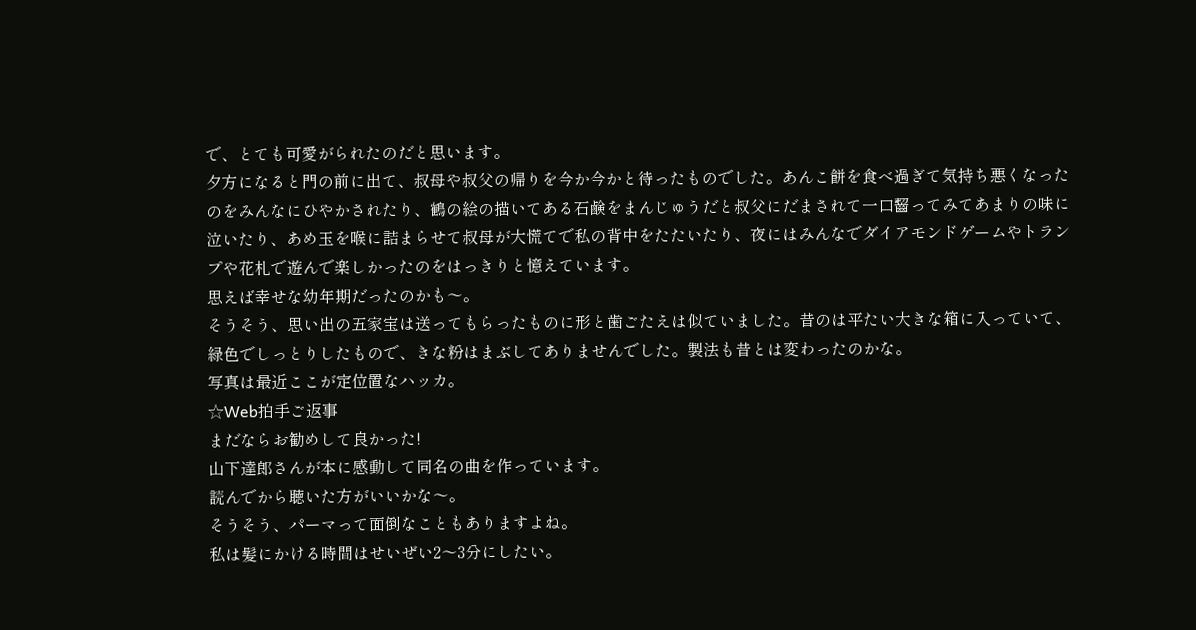で、とても可愛がられたのだと思います。
夕方になると門の前に出て、叔母や叔父の帰りを今か今かと待ったものでした。あんこ餅を食べ過ぎて気持ち悪くなったのをみんなにひやかされたり、鶴の絵の描いてある石鹸をまんじゅうだと叔父にだまされて一口齧ってみてあまりの味に泣いたり、あめ玉を喉に詰まらせて叔母が大慌てで私の背中をたたいたり、夜にはみんなでダイアモンドゲームやトランプや花札で遊んで楽しかったのをはっきりと憶えています。
思えば幸せな幼年期だったのかも〜。
そうそう、思い出の五家宝は送ってもらったものに形と歯ごたえは似ていました。昔のは平たい大きな箱に入っていて、緑色でしっとりしたもので、きな粉はまぶしてありませんでした。製法も昔とは変わったのかな。
写真は最近ここが定位置なハッカ。
☆Web拍手ご返事
まだならお勧めして良かった!
山下達郎さんが本に感動して同名の曲を作っています。
読んでから聴いた方がいいかな〜。
そうそう、パーマって面倒なこともありますよね。
私は髪にかける時間はせいぜい2〜3分にしたい。